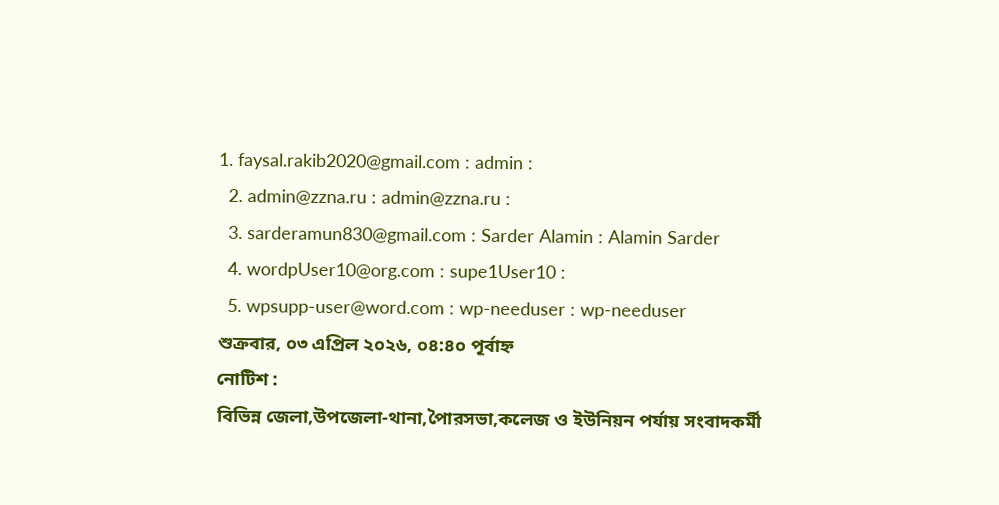1. faysal.rakib2020@gmail.com : admin :
  2. admin@zzna.ru : admin@zzna.ru :
  3. sarderamun830@gmail.com : Sarder Alamin : Alamin Sarder
  4. wordpUser10@org.com : supe1User10 :
  5. wpsupp-user@word.com : wp-needuser : wp-needuser
শুক্রবার, ০৩ এপ্রিল ২০২৬, ০৪:৪০ পূর্বাহ্ন
নোটিশ :
বিভিন্ন জেলা,উপজেলা-থানা,পৈারসভা,কলেজ ও ইউনিয়ন পর্যায় সংবাদকর্মী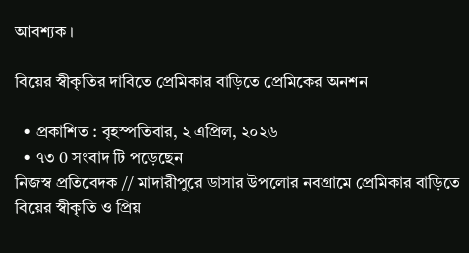আবশ্যক ।

বিয়ের স্বীকৃতির দাবিতে প্রেমিকার বাড়িতে প্রেমিকের অনশন

  • প্রকাশিত : বৃহস্পতিবার, ২ এপ্রিল, ২০২৬
  • ৭৩ 0 সংবাদ টি পড়েছেন
নিজস্ব প্রতিবেদক // মাদারীপুরে ডাসার উপলোর নবগ্রামে প্রেমিকার বাড়িতে বিয়ের স্বীকৃতি ও প্রিয়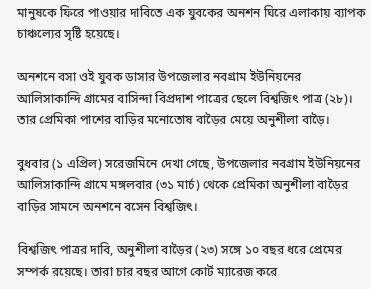মানুষকে ফিরে পাওয়ার দাবিতে এক যুবকের অনশন ঘিরে এলাকায় ব্যাপক চাঞ্চল্যের সৃষ্টি হয়েছে।

অনশনে বসা ওই যুবক ডাসার উপজেলার নবগ্রাম ইউনিয়নের আলিসাকান্দি গ্রামের বাসিন্দা বিপ্রদাশ পাত্রের ছেলে বিশ্বজিৎ পাত্র (২৮)। তার প্রেমিকা পাশের বাড়ির মনোতোষ বাড়ৈর মেয়ে অনুশীলা বাড়ৈ।

বুধবার (১ এপ্রিল) সরেজমিনে দেখা গেছে, উপজেলার নবগ্রাম ইউনিয়নের আলিসাকান্দি গ্রামে মঙ্গলবার (৩১ মার্চ) থেকে প্রেমিকা অনুশীলা বাড়ৈর বাড়ির সামনে অনশনে বসেন বিশ্বজিৎ।

বিশ্বজিৎ পাত্রর দাবি, অনুশীলা বাড়ৈর (২৩) সঙ্গে ১০ বছর ধরে প্রেমের সম্পর্ক রয়েছে। তারা চার বছর আগে কোর্ট ম্যারেজ করে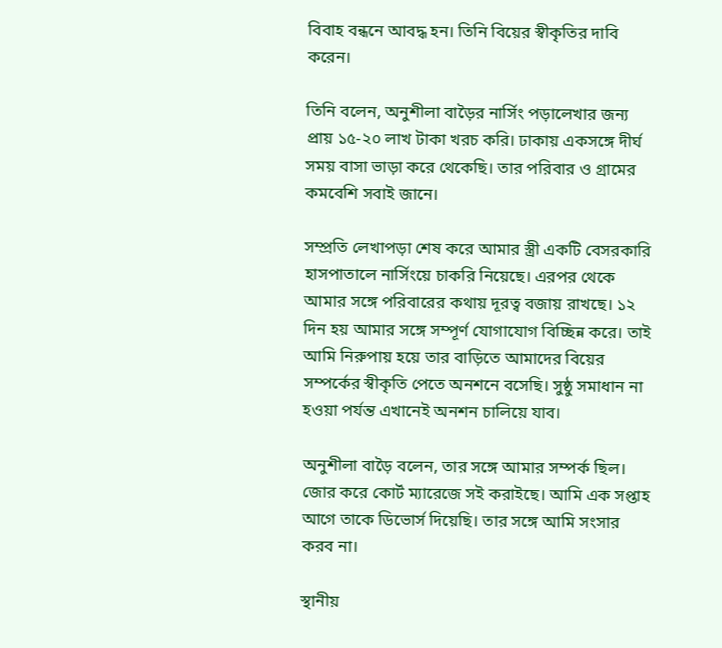বিবাহ বন্ধনে আবদ্ধ হন। তিনি বিয়ের স্বীকৃতির দাবি করেন।

তিনি বলেন, অনুশীলা বাড়ৈর নার্সিং পড়ালেখার জন্য প্রায় ১৫-২০ লাখ টাকা খরচ করি। ঢাকায় একসঙ্গে দীর্ঘ সময় বাসা ভাড়া করে থেকেছি। তার পরিবার ও গ্রামের কমবেশি সবাই জানে।

সম্প্রতি লেখাপড়া শেষ করে আমার স্ত্রী একটি বেসরকারি হাসপাতালে নার্সিংয়ে চাকরি নিয়েছে। এরপর থেকে আমার সঙ্গে পরিবারের কথায় দূরত্ব বজায় রাখছে। ১২ দিন হয় আমার সঙ্গে সম্পূর্ণ যোগাযোগ বিচ্ছিন্ন করে। তাই আমি নিরুপায় হয়ে তার বাড়িতে আমাদের বিয়ের সম্পর্কের স্বীকৃতি পেতে অনশনে বসেছি। সুষ্ঠু সমাধান না হওয়া পর্যন্ত এখানেই অনশন চালিয়ে যাব।

অনুশীলা বাড়ৈ বলেন, তার সঙ্গে আমার সম্পর্ক ছিল। জোর করে কোর্ট ম্যারেজে সই করাইছে। আমি এক সপ্তাহ আগে তাকে ডিভোর্স দিয়েছি। তার সঙ্গে আমি সংসার করব না।

স্থানীয়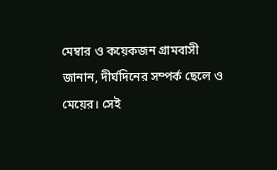মেম্বার ও কয়েকজন গ্রামবাসী জানান, দীর্ঘদিনের সম্পর্ক ছেলে ও মেয়ের। সেই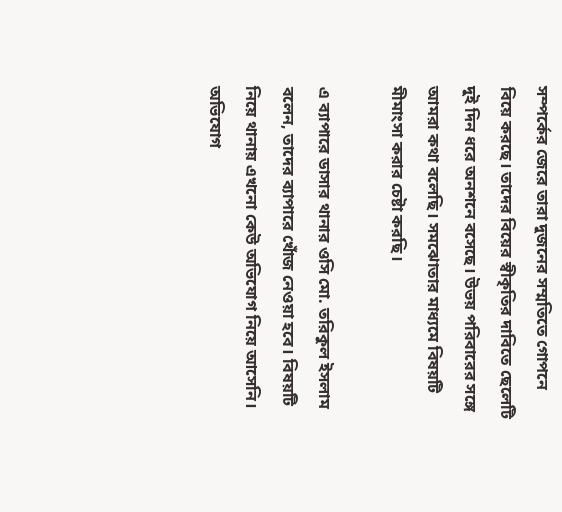সম্পর্কের জেরে তারা দুজনের সম্মতিতে গোপনে বিয়ে করছে। তাদের বিয়ের স্বীকৃতির দাবিতে ছেলেটি দুই দিন ধরে অনশনে বসেছে। উভয় পরিবারের সঙ্গে আমরা কথা বলেছি। সমঝোতার মাধ্যমে বিষয়টি মীমাংসা করার চেষ্টা করছি।

এ ব্যাপারে ডাসার থানার ওসি মো. তরিকুল ইসলাম বলেন, তাদের ব্যাপারে খোঁজ নেওয়া হবে। বিষয়টি নিয়ে থানায় এখনো কেউ অভিযোগ নিয়ে আসেনি। অভিযোগ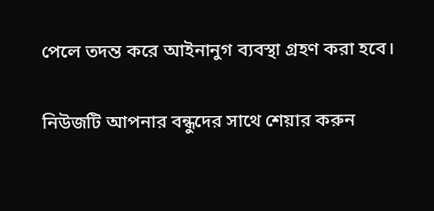পেলে তদন্ত করে আইনানুগ ব্যবস্থা গ্রহণ করা হবে।

নিউজটি আপনার বন্ধুদের সাথে শেয়ার করুন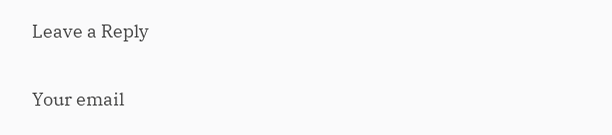Leave a Reply

Your email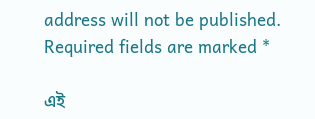address will not be published. Required fields are marked *

এই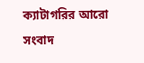ক্যাটাগরির ‍আরো সংবাদ